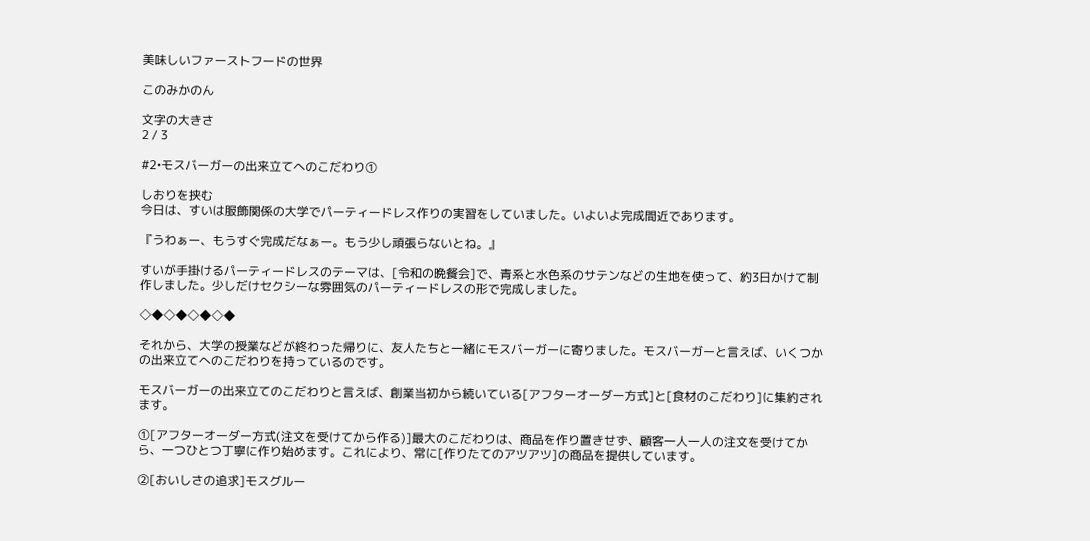美味しいファーストフードの世界

このみかのん

文字の大きさ
2 / 3

#2•モスバーガーの出来立てへのこだわり①

しおりを挟む
今日は、すいは服飾関係の大学でパーティードレス作りの実習をしていました。いよいよ完成間近であります。

『うわぁー、もうすぐ完成だなぁー。もう少し頑張らないとね。』

すいが手掛けるパーティードレスのテーマは、[令和の晩餐会]で、青系と水色系のサテンなどの生地を使って、約3日かけて制作しました。少しだけセクシーな雰囲気のパーティードレスの形で完成しました。

◇◆◇◆◇◆◇◆

それから、大学の授業などが終わった帰りに、友人たちと一緒にモスバーガーに寄りました。モスバーガーと言えば、いくつかの出来立てへのこだわりを持っているのです。

モスバーガーの出来立てのこだわりと言えば、創業当初から続いている[アフターオーダー方式]と[食材のこだわり]に集約されます。

①[アフターオーダー方式(注文を受けてから作る)]最大のこだわりは、商品を作り置きせず、顧客一人一人の注文を受けてから、一つひとつ丁寧に作り始めます。これにより、常に[作りたてのアツアツ]の商品を提供しています。

②[おいしさの追求]モスグルー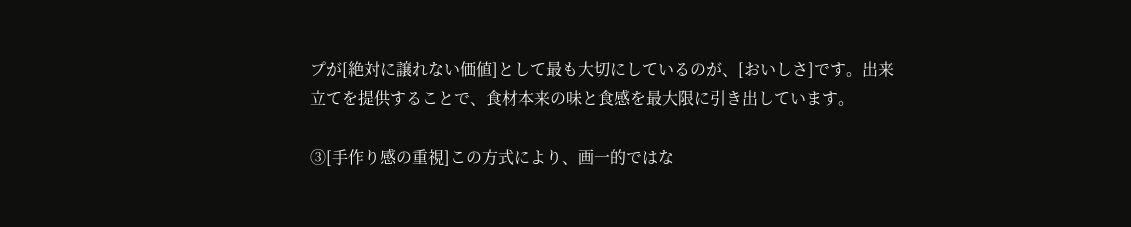プが[絶対に譲れない価値]として最も大切にしているのが、[おいしさ]です。出来立てを提供することで、食材本来の味と食感を最大限に引き出しています。

③[手作り感の重視]この方式により、画一的ではな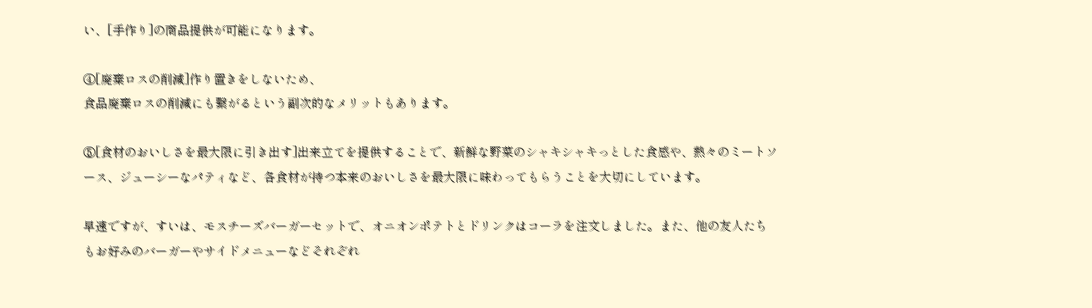い、[手作り]の商品提供が可能になります。

④[廃棄ロスの削減]作り置きをしないため、
食品廃棄ロスの削減にも繋がるという副次的なメリットもあります。

⑤[食材のおいしさを最大限に引き出す]出来立てを提供することで、新鮮な野菜のシャキシャキっとした食感や、熱々のミートソース、ジューシーなパティなど、各食材が持つ本来のおいしさを最大限に味わってもらうことを大切にしています。

早速ですが、すいは、モスチーズバーガーセットで、オニオンポテトとドリンクはコーラを注文しました。また、他の友人たちもお好みのバーガーやサイドメニューなどそれぞれ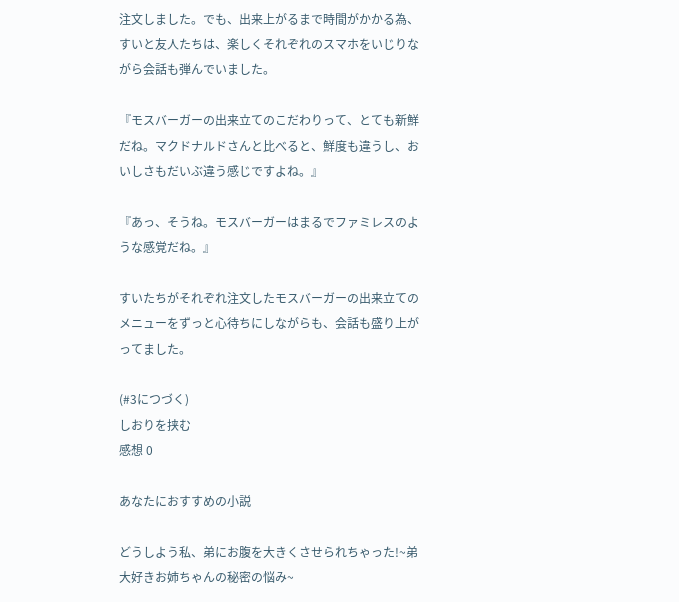注文しました。でも、出来上がるまで時間がかかる為、すいと友人たちは、楽しくそれぞれのスマホをいじりながら会話も弾んでいました。

『モスバーガーの出来立てのこだわりって、とても新鮮だね。マクドナルドさんと比べると、鮮度も違うし、おいしさもだいぶ違う感じですよね。』

『あっ、そうね。モスバーガーはまるでファミレスのような感覚だね。』

すいたちがそれぞれ注文したモスバーガーの出来立てのメニューをずっと心待ちにしながらも、会話も盛り上がってました。

(#3につづく)
しおりを挟む
感想 0

あなたにおすすめの小説

どうしよう私、弟にお腹を大きくさせられちゃった!~弟大好きお姉ちゃんの秘密の悩み~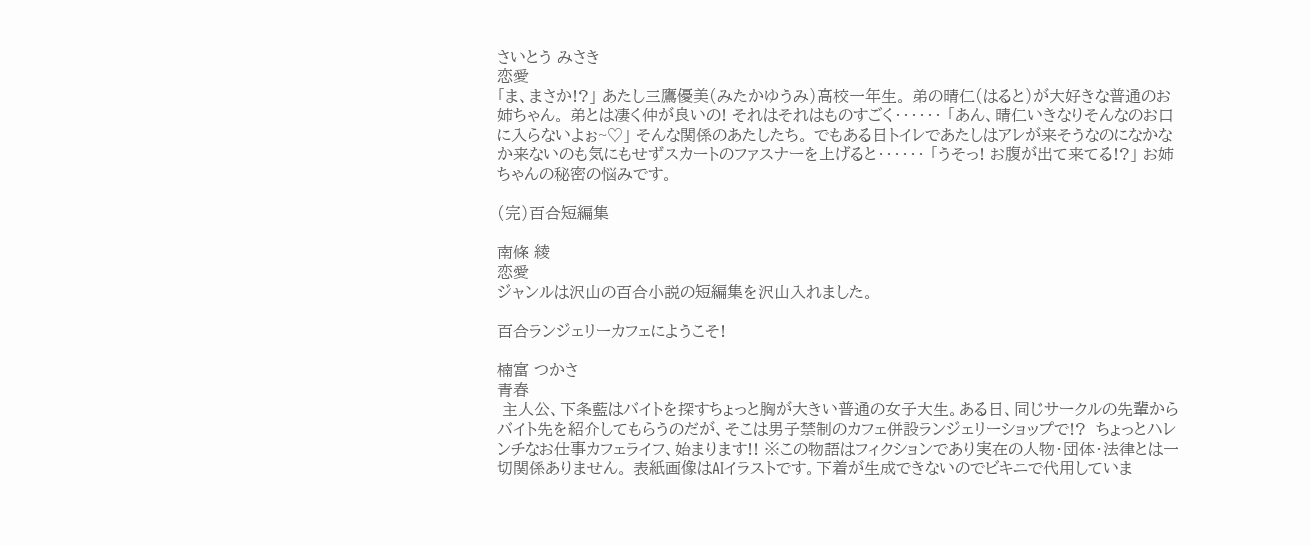さいとう みさき
恋愛
「ま、まさか!?」 あたし三鷹優美(みたかゆうみ)高校一年生。 弟の晴仁(はると)が大好きな普通のお姉ちゃん。 弟とは凄く仲が良いの! それはそれはものすごく‥‥‥ 「あん、晴仁いきなりそんなのお口に入らないよぉ~♡」 そんな関係のあたしたち。 でもある日トイレであたしはアレが来そうなのになかなか来ないのも気にもせずスカートのファスナーを上げると‥‥‥ 「うそっ! お腹が出て来てる!?」 お姉ちゃんの秘密の悩みです。

(完)百合短編集

南條 綾
恋愛
ジャンルは沢山の百合小説の短編集を沢山入れました。

百合ランジェリーカフェにようこそ!

楠富 つかさ
青春
 主人公、下条藍はバイトを探すちょっと胸が大きい普通の女子大生。ある日、同じサークルの先輩からバイト先を紹介してもらうのだが、そこは男子禁制のカフェ併設ランジェリーショップで!?  ちょっとハレンチなお仕事カフェライフ、始まります!! ※この物語はフィクションであり実在の人物・団体・法律とは一切関係ありません。 表紙画像はAIイラストです。下着が生成できないのでビキニで代用していま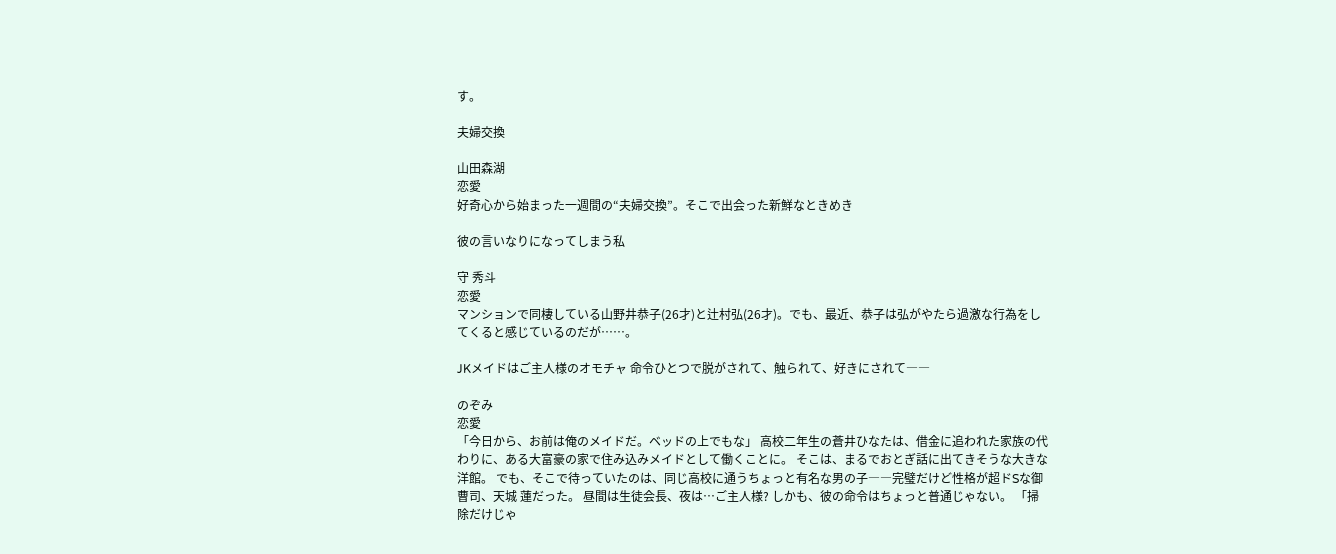す。

夫婦交換

山田森湖
恋愛
好奇心から始まった一週間の“夫婦交換”。そこで出会った新鮮なときめき

彼の言いなりになってしまう私

守 秀斗
恋愛
マンションで同棲している山野井恭子(26才)と辻村弘(26才)。でも、最近、恭子は弘がやたら過激な行為をしてくると感じているのだが……。

JKメイドはご主人様のオモチャ 命令ひとつで脱がされて、触られて、好きにされて――

のぞみ
恋愛
「今日から、お前は俺のメイドだ。ベッドの上でもな」 高校二年生の蒼井ひなたは、借金に追われた家族の代わりに、ある大富豪の家で住み込みメイドとして働くことに。 そこは、まるでおとぎ話に出てきそうな大きな洋館。 でも、そこで待っていたのは、同じ高校に通うちょっと有名な男の子――完璧だけど性格が超ドSな御曹司、天城 蓮だった。 昼間は生徒会長、夜は…ご主人様? しかも、彼の命令はちょっと普通じゃない。 「掃除だけじゃ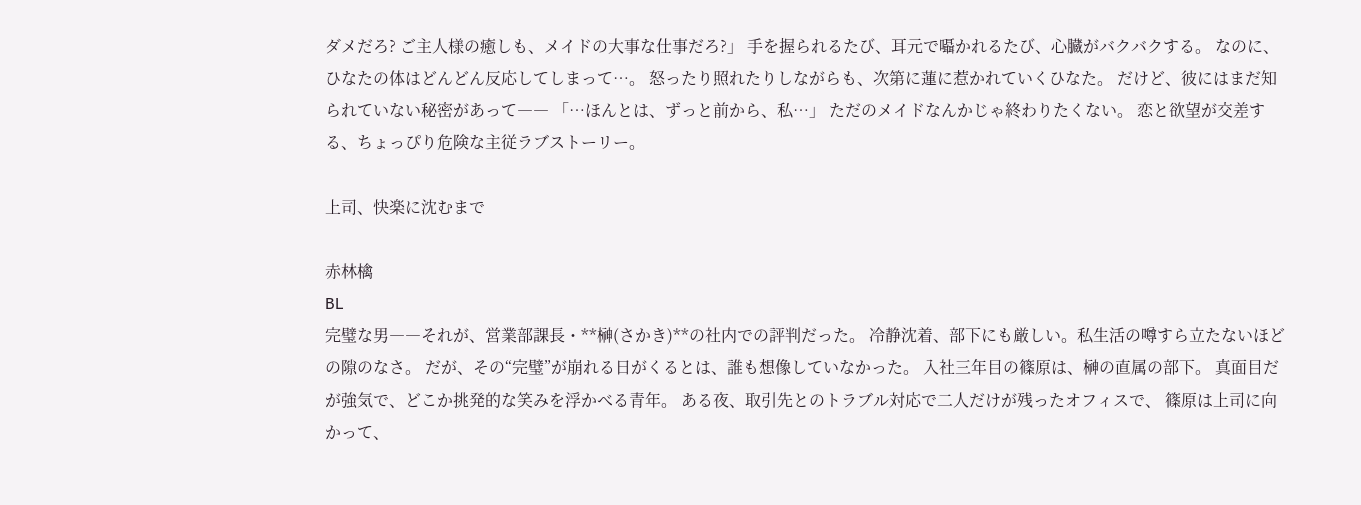ダメだろ? ご主人様の癒しも、メイドの大事な仕事だろ?」 手を握られるたび、耳元で囁かれるたび、心臓がバクバクする。 なのに、ひなたの体はどんどん反応してしまって…。 怒ったり照れたりしながらも、次第に蓮に惹かれていくひなた。 だけど、彼にはまだ知られていない秘密があって―― 「…ほんとは、ずっと前から、私…」 ただのメイドなんかじゃ終わりたくない。 恋と欲望が交差する、ちょっぴり危険な主従ラブストーリー。

上司、快楽に沈むまで

赤林檎
BL
完璧な男――それが、営業部課長・**榊(さかき)**の社内での評判だった。 冷静沈着、部下にも厳しい。私生活の噂すら立たないほどの隙のなさ。 だが、その“完璧”が崩れる日がくるとは、誰も想像していなかった。 入社三年目の篠原は、榊の直属の部下。 真面目だが強気で、どこか挑発的な笑みを浮かべる青年。 ある夜、取引先とのトラブル対応で二人だけが残ったオフィスで、 篠原は上司に向かって、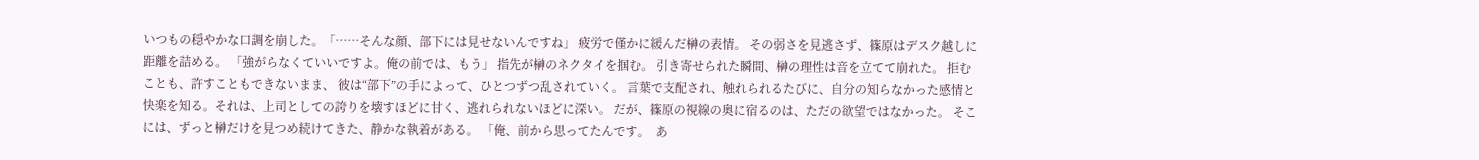いつもの穏やかな口調を崩した。「……そんな顔、部下には見せないんですね」 疲労で僅かに緩んだ榊の表情。 その弱さを見逃さず、篠原はデスク越しに距離を詰める。 「強がらなくていいですよ。俺の前では、もう」 指先が榊のネクタイを掴む。 引き寄せられた瞬間、榊の理性は音を立てて崩れた。 拒むことも、許すこともできないまま、 彼は“部下”の手によって、ひとつずつ乱されていく。 言葉で支配され、触れられるたびに、自分の知らなかった感情と快楽を知る。それは、上司としての誇りを壊すほどに甘く、逃れられないほどに深い。 だが、篠原の視線の奥に宿るのは、ただの欲望ではなかった。 そこには、ずっと榊だけを見つめ続けてきた、静かな執着がある。 「俺、前から思ってたんです。  あ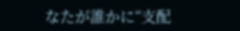なたが誰かに“支配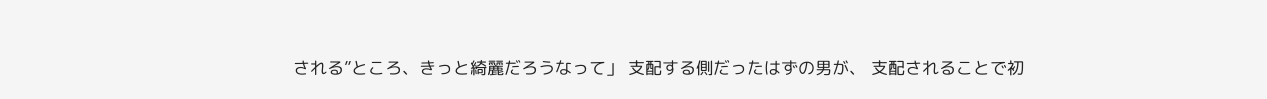される”ところ、きっと綺麗だろうなって」 支配する側だったはずの男が、 支配されることで初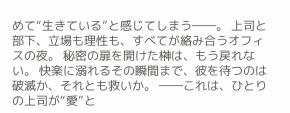めて“生きている”と感じてしまう――。 上司と部下、立場も理性も、すべてが絡み合うオフィスの夜。 秘密の扉を開けた榊は、もう戻れない。 快楽に溺れるその瞬間まで、彼を待つのは破滅か、それとも救いか。 ――これは、ひとりの上司が“愛”と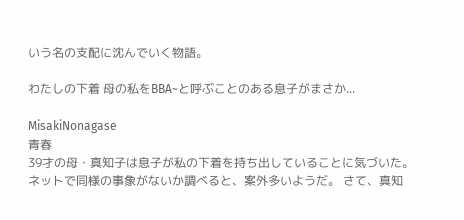いう名の支配に沈んでいく物語。

わたしの下着 母の私をBBA~と呼ぶことのある息子がまさか...

MisakiNonagase
青春
39才の母・真知子は息子が私の下着を持ち出していることに気づいた。 ネットで同様の事象がないか調べると、案外多いようだ。 さて、真知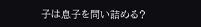子は息子を問い詰める?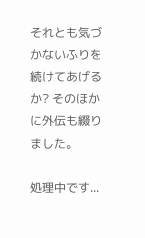それとも気づかないふりを続けてあげるか? そのほかに外伝も綴りました。

処理中です...